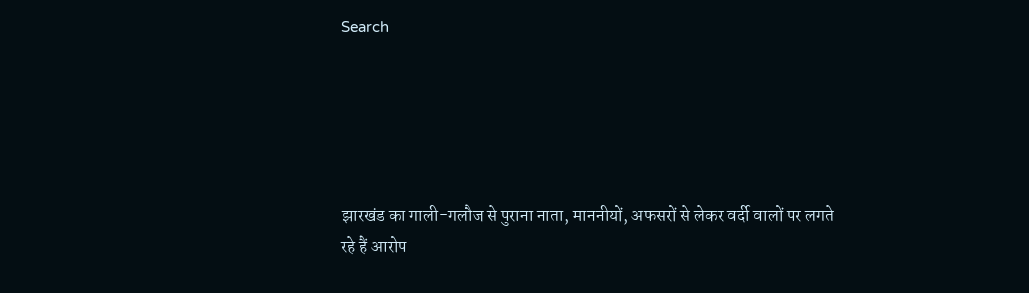Search





झारखंड का गाली-गलौज से पुराना नाता, माननीयों, अफसरों से लेकर वर्दी वालों पर लगते रहे हैं आरोप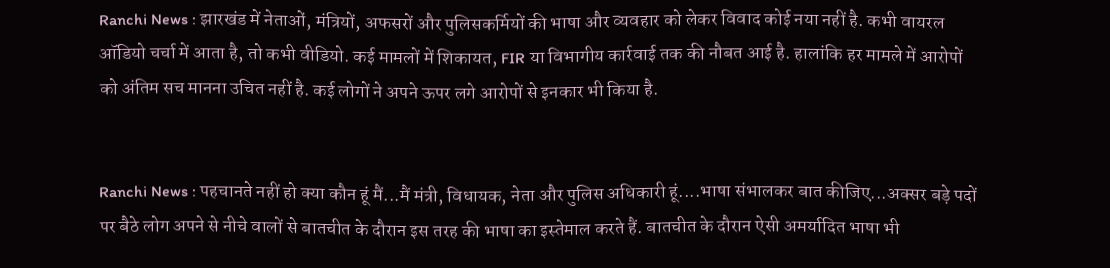Ranchi News : झारखंड में नेताओं, मंत्रियों, अफसरों और पुलिसकर्मियों की भाषा और व्यवहार को लेकर विवाद कोई नया नहीं है. कभी वायरल ऑडियो चर्चा में आता है, तो कभी वीडियो. कई मामलों में शिकायत, FIR या विभागीय कार्रवाई तक की नौबत आई है. हालांकि हर मामले में आरोपों को अंतिम सच मानना उचित नहीं है. कई लोगों ने अपने ऊपर लगे आरोपों से इनकार भी किया है.


Ranchi News : पहचानते नहीं हो क्या कौन हूं मैं...मैं मंत्री, विधायक, नेता और पुलिस अधिकारी हूं....भाषा संभालकर बात कीजिए...अक्सर बड़े पदों पर बैठे लोग अपने से नीचे वालों से बातचीत के दौरान इस तरह की भाषा का इस्तेमाल करते हैं. बातचीत के दौरान ऐसी अमर्यादित भाषा भी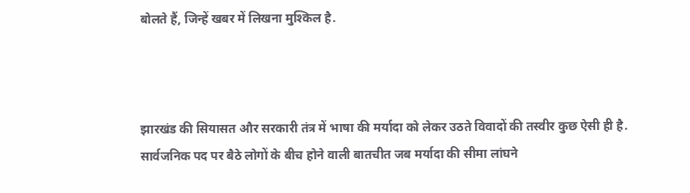बोलते हैं, जिन्हें खबर में लिखना मुश्किल है.



झारखंड की सियासत और सरकारी तंत्र में भाषा की मर्यादा को लेकर उठते विवादों की तस्वीर कुछ ऐसी ही है. सार्वजनिक पद पर बैठे लोगों के बीच होने वाली बातचीत जब मर्यादा की सीमा लांघने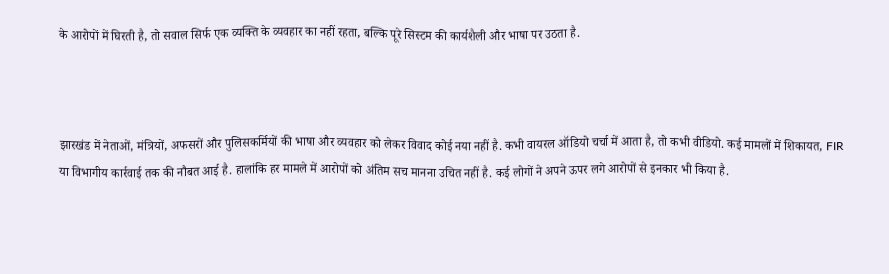के आरोपों में घिरती है, तो सवाल सिर्फ एक व्यक्ति के व्यवहार का नहीं रहता, बल्कि पूरे सिस्टम की कार्यशैली और भाषा पर उठता है.



झारखंड में नेताओं, मंत्रियों, अफसरों और पुलिसकर्मियों की भाषा और व्यवहार को लेकर विवाद कोई नया नहीं है. कभी वायरल ऑडियो चर्चा में आता है, तो कभी वीडियो. कई मामलों में शिकायत, FIR या विभागीय कार्रवाई तक की नौबत आई है. हालांकि हर मामले में आरोपों को अंतिम सच मानना उचित नहीं है. कई लोगों ने अपने ऊपर लगे आरोपों से इनकार भी किया है.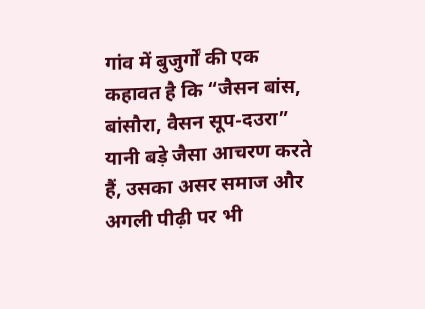गांव में बुजुर्गों की एक कहावत है कि “जैसन बांस, बांसौरा, वैसन सूप-दउरा” यानी बड़े जैसा आचरण करते हैं, उसका असर समाज और अगली पीढ़ी पर भी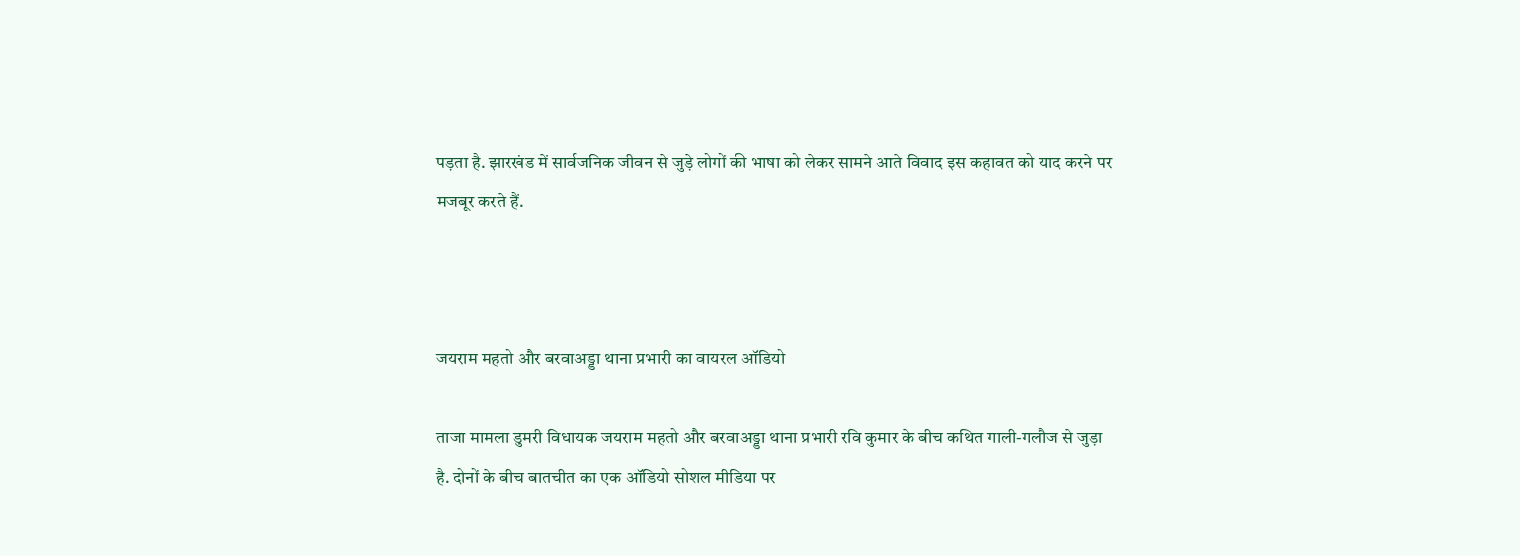पड़ता है. झारखंड में सार्वजनिक जीवन से जुड़े लोगों की भाषा को लेकर सामने आते विवाद इस कहावत को याद करने पर मजबूर करते हैं.



जयराम महतो और बरवाअड्डा थाना प्रभारी का वायरल ऑडियो

ताजा मामला डुमरी विधायक जयराम महतो और बरवाअड्डा थाना प्रभारी रवि कुमार के बीच कथित गाली-गलौज से जुड़ा है. दोनों के बीच बातचीत का एक ऑडियो सोशल मीडिया पर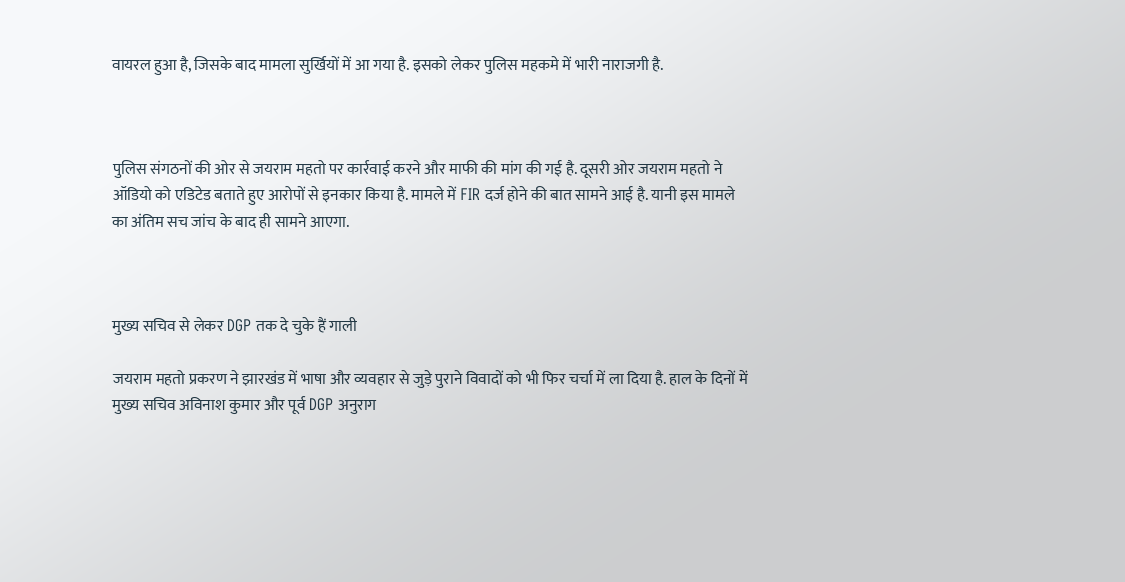वायरल हुआ है, जिसके बाद मामला सुर्खियों में आ गया है. इसको लेकर पुलिस महकमे में भारी नाराजगी है.



पुलिस संगठनों की ओर से जयराम महतो पर कार्रवाई करने और माफी की मांग की गई है. दूसरी ओर जयराम महतो ने ऑडियो को एडिटेड बताते हुए आरोपों से इनकार किया है. मामले में FIR दर्ज होने की बात सामने आई है. यानी इस मामले का अंतिम सच जांच के बाद ही सामने आएगा.



मुख्य सचिव से लेकर DGP तक दे चुके हैं गाली

जयराम महतो प्रकरण ने झारखंड में भाषा और व्यवहार से जुड़े पुराने विवादों को भी फिर चर्चा में ला दिया है. हाल के दिनों में मुख्य सचिव अविनाश कुमार और पूर्व DGP अनुराग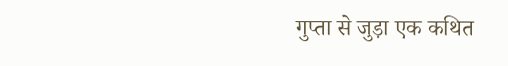गुप्ता से जुड़ा एक कथित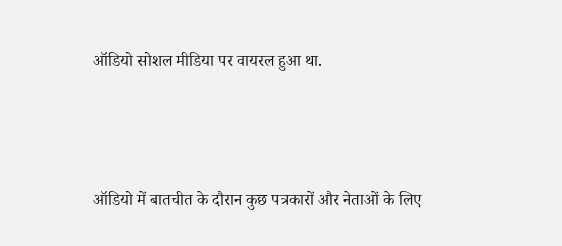ऑडियो सोशल मीडिया पर वायरल हुआ था.



ऑडियो में बातचीत के दौरान कुछ पत्रकारों और नेताओं के लिए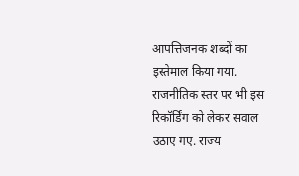आपत्तिजनक शब्दों का इस्तेमाल किया गया. राजनीतिक स्तर पर भी इस रिकॉर्डिंग को लेकर सवाल उठाए गए. राज्य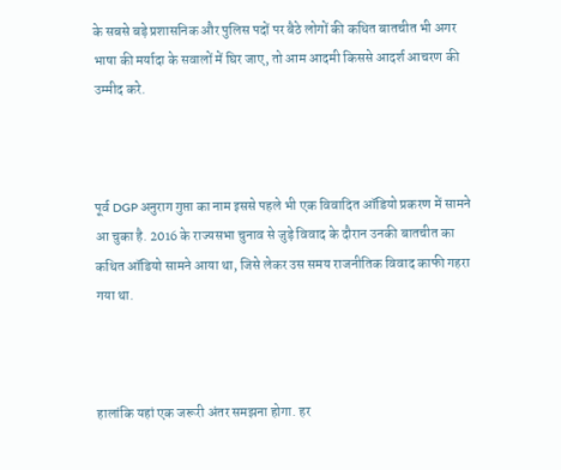के सबसे बड़े प्रशासनिक और पुलिस पदों पर बैठे लोगों की कथित बातचीत भी अगर भाषा की मर्यादा के सवालों में घिर जाए, तो आम आदमी किससे आदर्श आचरण की उम्मीद करे.



पूर्व DGP अनुराग गुप्ता का नाम इससे पहले भी एक विवादित ऑडियो प्रकरण में सामने आ चुका है. 2016 के राज्यसभा चुनाव से जुड़े विवाद के दौरान उनकी बातचीत का कथित ऑडियो सामने आया था, जिसे लेकर उस समय राजनीतिक विवाद काफी गहरा गया था.



हालांकि यहां एक जरूरी अंतर समझना होगा. हर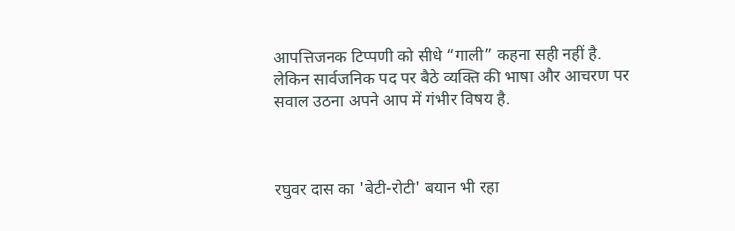आपत्तिजनक टिप्पणी को सीधे “गाली” कहना सही नहीं है. लेकिन सार्वजनिक पद पर बैठे व्यक्ति की भाषा और आचरण पर सवाल उठना अपने आप में गंभीर विषय है.



रघुवर दास का 'बेटी-रोटी' बयान भी रहा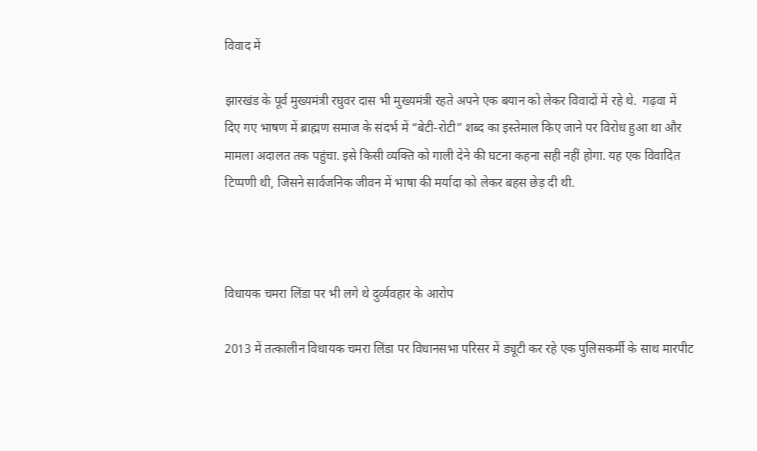विवाद में

झारखंड के पूर्व मुख्यमंत्री रघुवर दास भी मुख्यमंत्री रहते अपने एक बयान को लेकर विवादों में रहे थे.  गढ़वा में दिए गए भाषण में ब्राह्मण समाज के संदर्भ में “बेटी-रोटी” शब्द का इस्तेमाल किए जाने पर विरोध हुआ था और मामला अदालत तक पहुंचा. इसे किसी व्यक्ति को गाली देने की घटना कहना सही नहीं होगा. यह एक विवादित टिप्पणी थी, जिसने सार्वजनिक जीवन में भाषा की मर्यादा को लेकर बहस छेड़ दी थी.



विधायक चमरा लिंडा पर भी लगे थे दुर्व्यवहार के आरोप

2013 में तत्कालीन विधायक चमरा लिंडा पर विधानसभा परिसर में ड्यूटी कर रहे एक पुलिसकर्मी के साथ मारपीट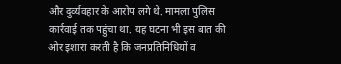और दुर्व्यवहार के आरोप लगे थे. मामला पुलिस कार्रवाई तक पहुंचा था. यह घटना भी इस बात की ओर इशारा करती है कि जनप्रतिनिधियों व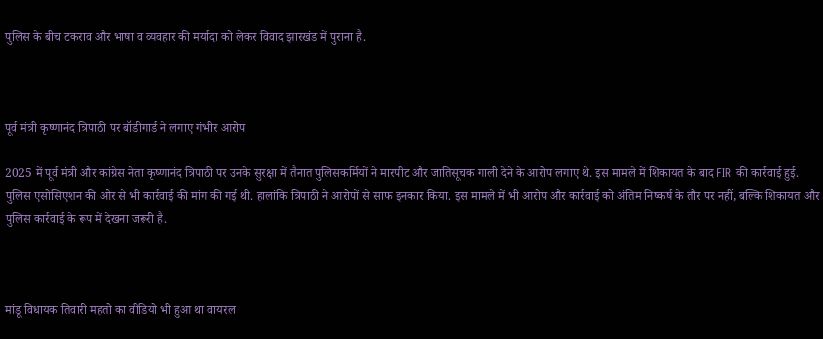पुलिस के बीच टकराव और भाषा व व्यवहार की मर्यादा को लेकर विवाद झारखंड में पुराना है.



पूर्व मंत्री कृष्णानंद त्रिपाठी पर बॉडीगार्ड ने लगाए गंभीर आरोप

2025 में पूर्व मंत्री और कांग्रेस नेता कृष्णानंद त्रिपाठी पर उनके सुरक्षा में तैनात पुलिसकर्मियों ने मारपीट और जातिसूचक गाली देने के आरोप लगाए थे. इस मामले में शिकायत के बाद FIR की कार्रवाई हुई. पुलिस एसोसिएशन की ओर से भी कार्रवाई की मांग की गई थी. हालांकि त्रिपाठी ने आरोपों से साफ इनकार किया. इस मामले में भी आरोप और कार्रवाई को अंतिम निष्कर्ष के तौर पर नहीं, बल्कि शिकायत और पुलिस कार्रवाई के रूप में देखना जरूरी है.



मांडू विधायक तिवारी महतो का वीडियो भी हुआ था वायरल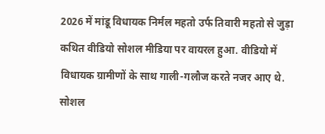2026 में मांडू विधायक निर्मल महतो उर्फ तिवारी महतो से जुड़ा कथित वीडियो सोशल मीडिया पर वायरल हुआ. वीडियो में विधायक ग्रामीणों के साथ गाली-गलौज करते नजर आए थे. सोशल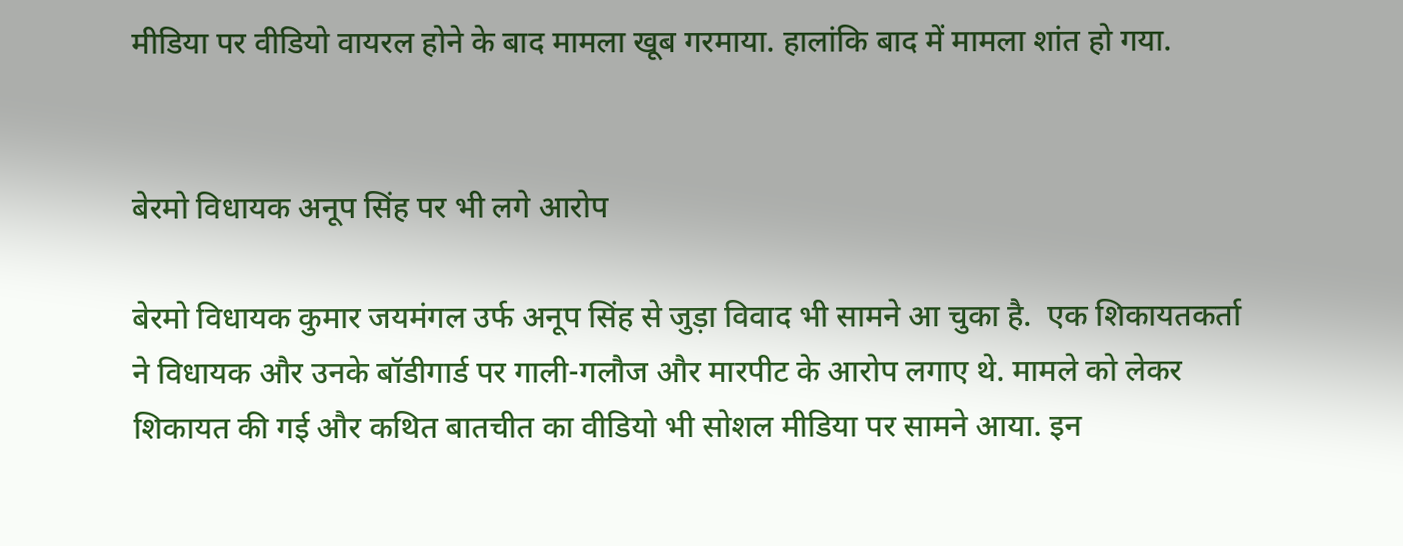मीडिया पर वीडियो वायरल होने के बाद मामला खूब गरमाया. हालांकि बाद में मामला शांत हो गया.


बेरमो विधायक अनूप सिंह पर भी लगे आरोप

बेरमो विधायक कुमार जयमंगल उर्फ अनूप सिंह से जुड़ा विवाद भी सामने आ चुका है.  एक शिकायतकर्ता ने विधायक और उनके बॉडीगार्ड पर गाली-गलौज और मारपीट के आरोप लगाए थे. मामले को लेकर शिकायत की गई और कथित बातचीत का वीडियो भी सोशल मीडिया पर सामने आया. इन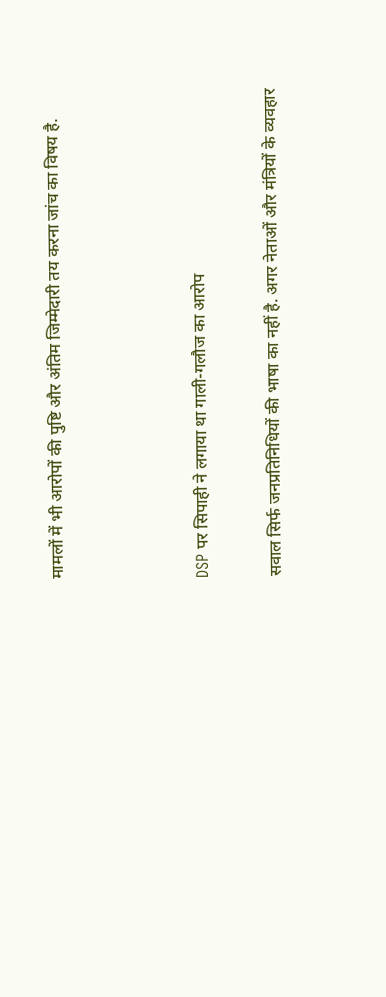मामलों में भी आरोपों की पुष्टि और अंतिम जिम्मेदारी तय करना जांच का विषय है.



DSP पर सिपाही ने लगाया था गाली-गलौज का आरोप

सवाल सिर्फ जनप्रतिनिधियों की भाषा का नहीं है. अगर नेताओं और मंत्रियों के व्यवहार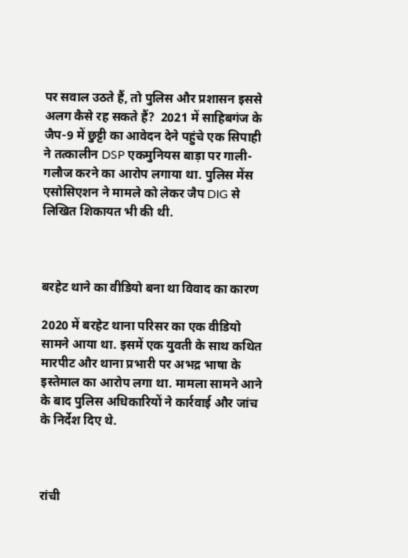पर सवाल उठते हैं, तो पुलिस और प्रशासन इससे अलग कैसे रह सकते हैं?  2021 में साहिबगंज के जैप-9 में छुट्टी का आवेदन देने पहुंचे एक सिपाही ने तत्कालीन DSP एकमुनियस बाड़ा पर गाली-गलौज करने का आरोप लगाया था. पुलिस मेंस एसोसिएशन ने मामले को लेकर जैप DIG से लिखित शिकायत भी की थी.



बरहेट थाने का वीडियो बना था विवाद का कारण

2020 में बरहेट थाना परिसर का एक वीडियो सामने आया था. इसमें एक युवती के साथ कथित मारपीट और थाना प्रभारी पर अभद्र भाषा के इस्तेमाल का आरोप लगा था. मामला सामने आने के बाद पुलिस अधिकारियों ने कार्रवाई और जांच के निर्देश दिए थे.



रांची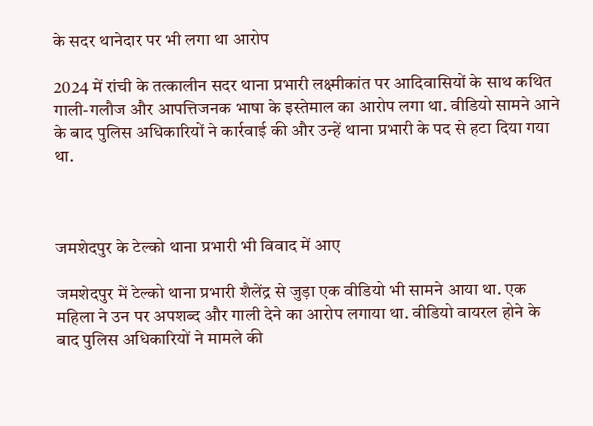के सदर थानेदार पर भी लगा था आरोप

2024 में रांची के तत्कालीन सदर थाना प्रभारी लक्ष्मीकांत पर आदिवासियों के साथ कथित गाली-गलौज और आपत्तिजनक भाषा के इस्तेमाल का आरोप लगा था. वीडियो सामने आने के बाद पुलिस अधिकारियों ने कार्रवाई की और उन्हें थाना प्रभारी के पद से हटा दिया गया था.



जमशेदपुर के टेल्को थाना प्रभारी भी विवाद में आए

जमशेदपुर में टेल्को थाना प्रभारी शैलेंद्र से जुड़ा एक वीडियो भी सामने आया था. एक महिला ने उन पर अपशब्द और गाली देने का आरोप लगाया था. वीडियो वायरल होने के बाद पुलिस अधिकारियों ने मामले की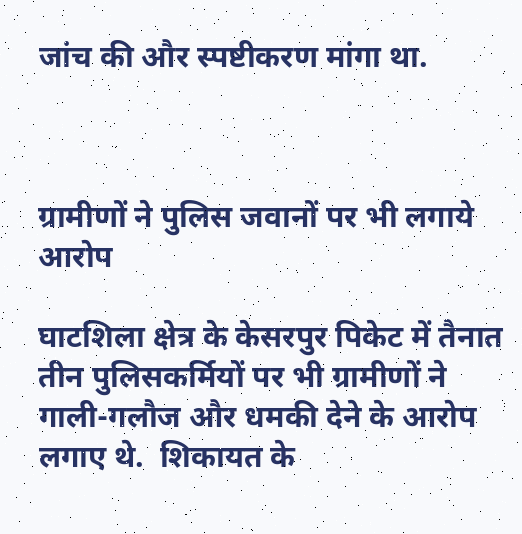जांच की और स्पष्टीकरण मांगा था.



ग्रामीणों ने पुलिस जवानों पर भी लगाये आरोप

घाटशिला क्षेत्र के केसरपुर पिकेट में तैनात तीन पुलिसकर्मियों पर भी ग्रामीणों ने गाली-गलौज और धमकी देने के आरोप लगाए थे.  शिकायत के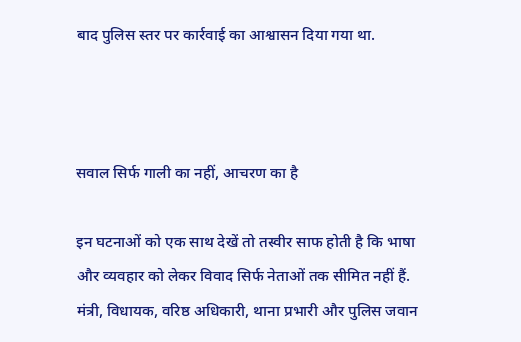बाद पुलिस स्तर पर कार्रवाई का आश्वासन दिया गया था.



सवाल सिर्फ गाली का नहीं, आचरण का है

इन घटनाओं को एक साथ देखें तो तस्वीर साफ होती है कि भाषा और व्यवहार को लेकर विवाद सिर्फ नेताओं तक सीमित नहीं हैं. मंत्री, विधायक, वरिष्ठ अधिकारी, थाना प्रभारी और पुलिस जवान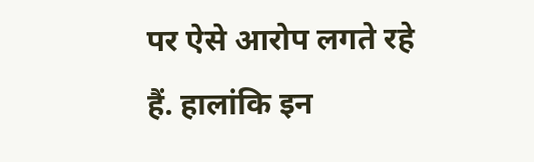पर ऐसे आरोप लगते रहे हैं. हालांकि इन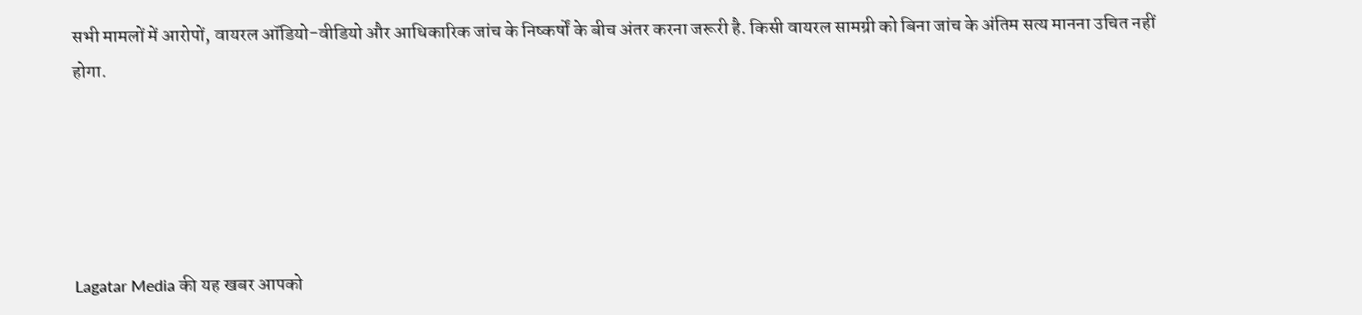सभी मामलों में आरोपों, वायरल ऑडियो-वीडियो और आधिकारिक जांच के निष्कर्षों के बीच अंतर करना जरूरी है. किसी वायरल सामग्री को बिना जांच के अंतिम सत्य मानना उचित नहीं होगा.





Lagatar Media की यह खबर आपको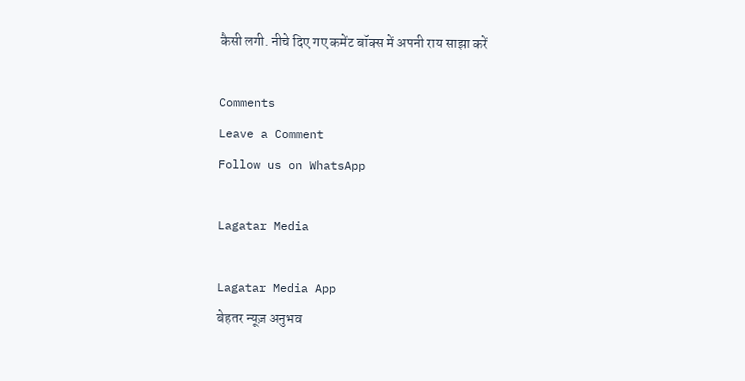कैसी लगी. नीचे दिए गए कमेंट बॉक्स में अपनी राय साझा करें

Comments
Leave a Comment
Follow us on WhatsApp

Lagatar Media

Lagatar Media App
बेहतर न्यूज़ अनुभव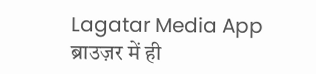Lagatar Media App
ब्राउज़र में ही